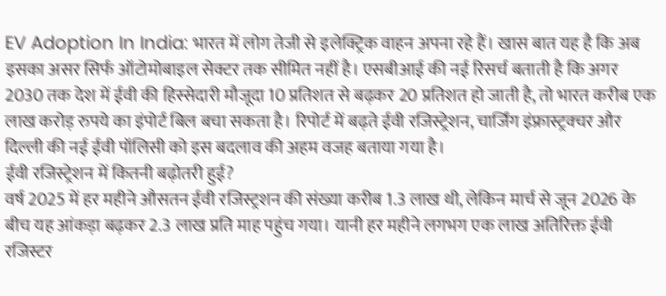EV Adoption In India: भारत में लोग तेजी से इलेक्ट्रिक वाहन अपना रहे हैं। खास बात यह है कि अब इसका असर सिर्फ ऑटोमोबाइल सेक्टर तक सीमित नहीं है। एसबीआई की नई रिसर्च बताती है कि अगर 2030 तक देश में ईवी की हिस्सेदारी मौजूदा 10 प्रतिशत से बढ़कर 20 प्रतिशत हो जाती है, तो भारत करीब एक लाख करोड़ रुपये का इंपोर्ट बिल बचा सकता है। रिपोर्ट में बढ़ते ईवी रजिस्ट्रेशन, चार्जिंग इंफ्रास्ट्रक्चर और दिल्ली की नई ईवी पॉलिसी को इस बदलाव की अहम वजह बताया गया है।
ईवी रजिस्ट्रेशन में कितनी बढ़ोतरी हुई?
वर्ष 2025 में हर महीने औसतन ईवी रजिस्ट्रशन की संख्या करीब 1.3 लाख थी, लेकिन मार्च से जून 2026 के बीच यह आंकड़ा बढ़कर 2.3 लाख प्रति माह पहुंच गया। यानी हर महीने लगभग एक लाख अतिरिक्त ईवी रजिस्टर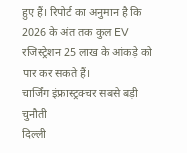हुए हैं। रिपोर्ट का अनुमान है कि 2026 के अंत तक कुल EV रजिस्ट्रेशन 25 लाख के आंकड़े को पार कर सकते हैं।
चार्जिंग इंफ्रास्ट्रक्चर सबसे बड़ी चुनौती
दिल्ली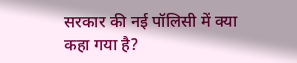सरकार की नई पॉलिसी में क्या कहा गया है?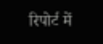रिपोर्ट में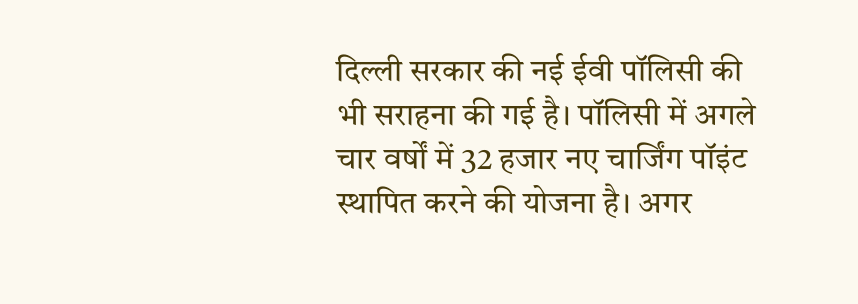दिल्ली सरकार की नई ईवी पॉलिसी की भी सराहना की गई है। पॉलिसी में अगले चार वर्षों में 32 हजार नए चार्जिंग पॉइंट स्थापित करने की योजना है। अगर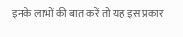इनके लाभों की बात करें तो यह इस प्रकार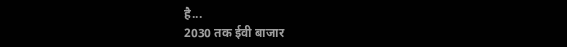है...
2030 तक ईवी बाजार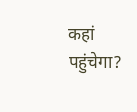कहां पहुंचेगा?